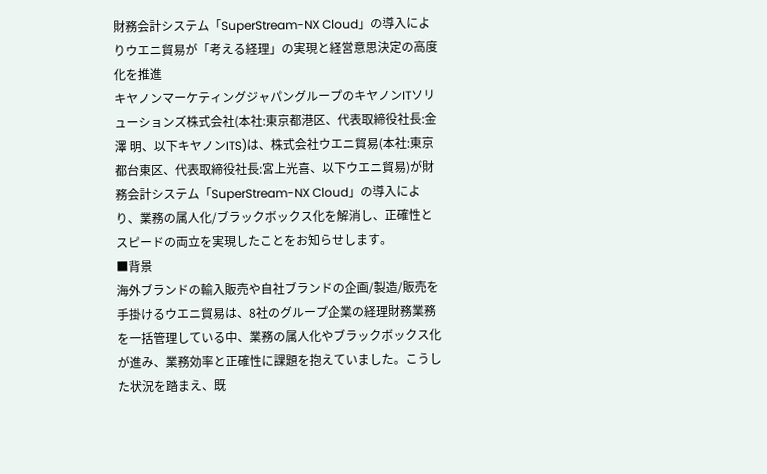財務会計システム「SuperStream-NX Cloud」の導入によりウエニ貿易が「考える経理」の実現と経営意思決定の高度化を推進
キヤノンマーケティングジャパングループのキヤノンITソリューションズ株式会社(本社:東京都港区、代表取締役社長:金澤 明、以下キヤノンITS)は、株式会社ウエニ貿易(本社:東京都台東区、代表取締役社長:宮上光喜、以下ウエニ貿易)が財務会計システム「SuperStream-NX Cloud」の導入により、業務の属人化/ブラックボックス化を解消し、正確性とスピードの両立を実現したことをお知らせします。
■背景
海外ブランドの輸入販売や自社ブランドの企画/製造/販売を手掛けるウエニ貿易は、8社のグループ企業の経理財務業務を一括管理している中、業務の属人化やブラックボックス化が進み、業務効率と正確性に課題を抱えていました。こうした状況を踏まえ、既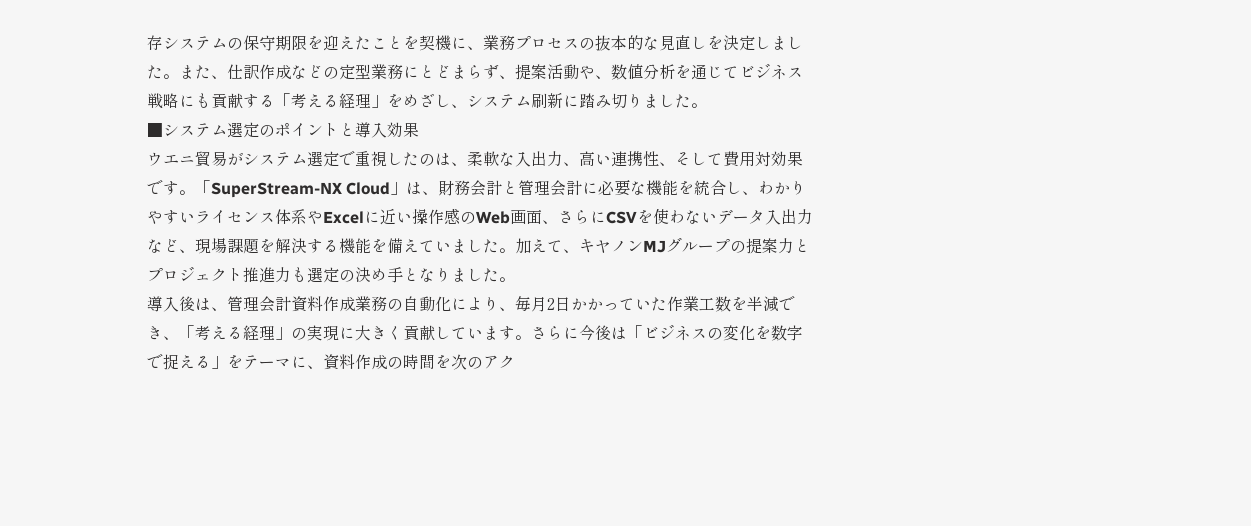存システムの保守期限を迎えたことを契機に、業務プロセスの抜本的な見直しを決定しました。また、仕訳作成などの定型業務にとどまらず、提案活動や、数値分析を通じてビジネス戦略にも貢献する「考える経理」をめざし、システム刷新に踏み切りました。
■システム選定のポイントと導入効果
ウエニ貿易がシステム選定で重視したのは、柔軟な入出力、高い連携性、そして費用対効果です。「SuperStream-NX Cloud」は、財務会計と管理会計に必要な機能を統合し、わかりやすいライセンス体系やExcelに近い操作感のWeb画面、さらにCSVを使わないデータ入出力など、現場課題を解決する機能を備えていました。加えて、キヤノンMJグループの提案力とプロジェクト推進力も選定の決め手となりました。
導入後は、管理会計資料作成業務の自動化により、毎月2日かかっていた作業工数を半減でき、「考える経理」の実現に大きく貢献しています。さらに今後は「ビジネスの変化を数字で捉える」をテーマに、資料作成の時間を次のアク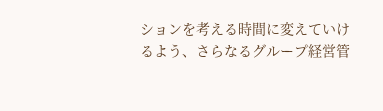ションを考える時間に変えていけるよう、さらなるグループ経営管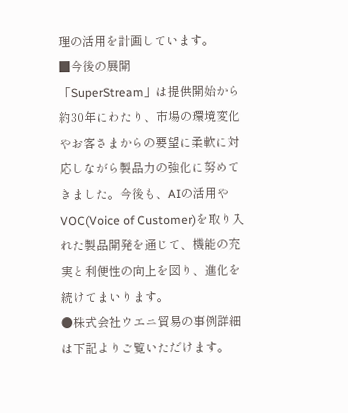理の活用を計画しています。
■今後の展開
「SuperStream」は提供開始から約30年にわたり、市場の環境変化やお客さまからの要望に柔軟に対応しながら製品力の強化に努めてきました。今後も、AIの活用やVOC(Voice of Customer)を取り入れた製品開発を通じて、機能の充実と利便性の向上を図り、進化を続けてまいります。
●株式会社ウエニ貿易の事例詳細は下記よりご覧いただけます。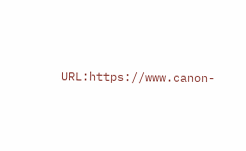URL:https://www.canon-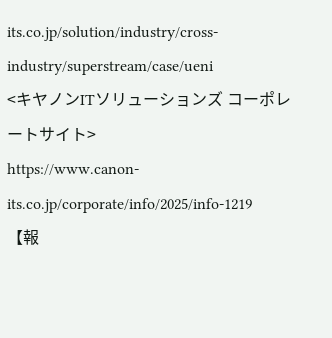its.co.jp/solution/industry/cross-industry/superstream/case/ueni
<キヤノンITソリューションズ コーポレートサイト>
https://www.canon-its.co.jp/corporate/info/2025/info-1219
【報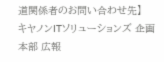道関係者のお問い合わせ先】
キヤノンITソリューションズ 企画本部 広報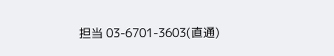担当 03-6701-3603(直通)